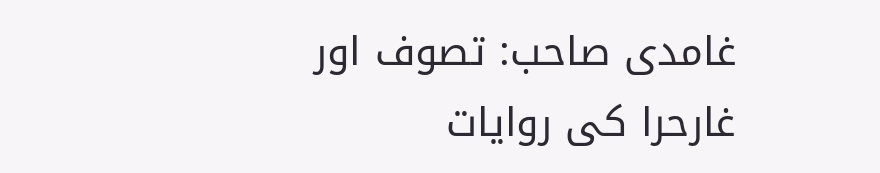غامدی صاحب: تصوف اور غارحرا کی روایات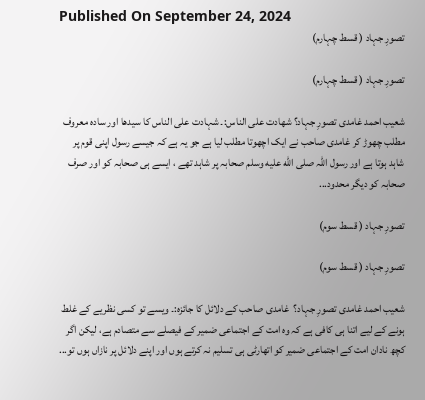Published On September 24, 2024
تصورِ جہاد ( قسط چہارم)

تصورِ جہاد ( قسط چہارم)

شعیب احمد غامدی تصورِ جہاد؟ شهادت علی الناس:۔ شہادت علی الناس کا سیدھا اور سادہ معروف مطلب چھوڑ کر غامدی صاحب نے ایک اچھوتا مطلب لیا ہے جو یہ ہے کہ جیسے رسول اپنی قوم پر شاہد ہوتا ہے اور رسول اللہ صلى الله عليه وسلم صحابہ پر شاہد تھے ، ایسے ہی صحابہ کو اور صرف صحابہ کو دیگر محدود...

تصورِ جہاد ( قسط سوم)

تصورِ جہاد ( قسط سوم)

شعیب احمد غامدی تصورِ جہاد؟  غامدی صاحب کے دلائل کا جائزہ:۔ ویسے تو کسی نظریے کے غلط ہونے کے لیے اتنا ہی کافی ہے کہ وہ امت کے اجتماعی ضمیر کے فیصلے سے متصادم ہے، لیکن اگر کچھ نادان امت کے اجتماعی ضمیر کو اتھارٹی ہی تسلیم نہ کرتے ہوں اور اپنے دلائل پر نازاں ہوں تو...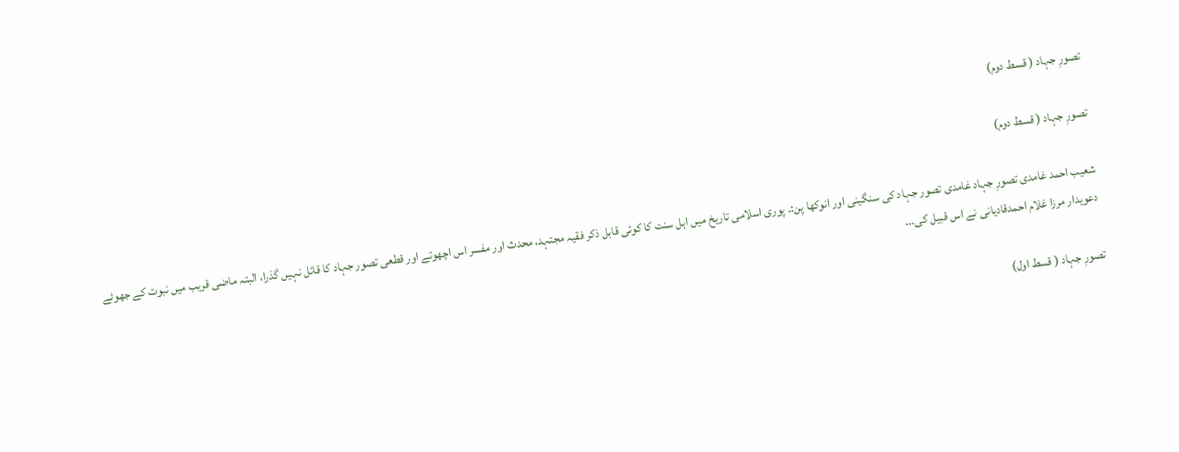تصورِ جہاد ( قسط دوم)

تصورِ جہاد ( قسط دوم)

شعیب احمد غامدی تصورِ جہاد غامدی تصور جہاد کی سنگینی اور انوکھا پن:۔ پوری اسلامی تاریخ میں اہل سنت کا کوئی قابل ذکر فقیہ مجتہد، محدث اور مفسر اس اچھوتے اور قطعی تصور جہاد کا قائل نہیں گذرا، البتہ ماضی قریب میں نبوت کے جھوٹے دعویدار مرزا غلام احمدقادیانی نے اس قبیل کی...

تصورِ جہاد ( قسط اول)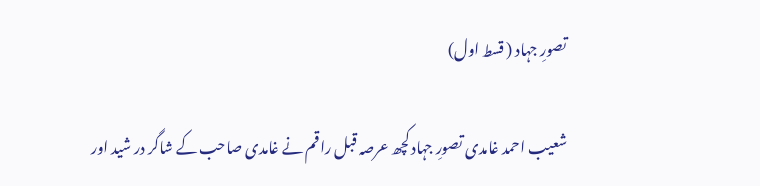تصورِ جہاد ( قسط اول)

شعیب احمد غامدی تصورِ جہاد کچھ عرصہ قبل راقم نے غامدی صاحب کے شاگر در شید اور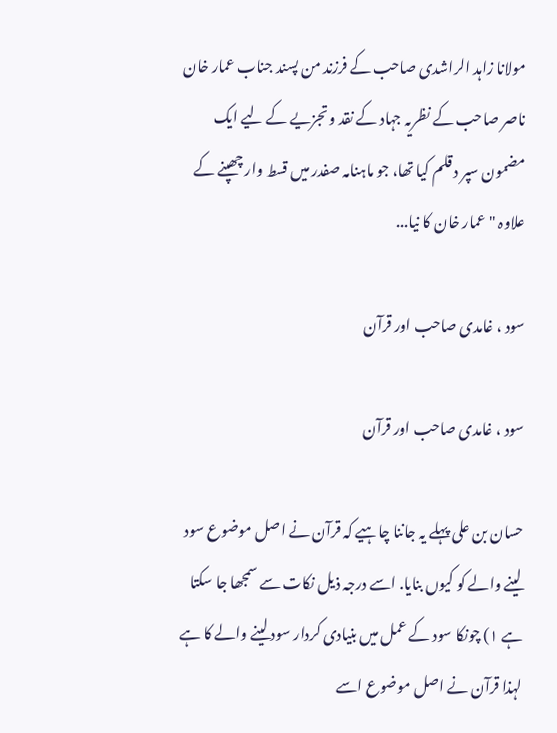مولانا زاہد الراشدی صاحب کے فرزند من پسند جناب عمار خان ناصر صاحب کے نظریہ جہاد کے نقد و تجزیے کے لیے ایک مضمون سپر د قلم کیا تھا، جو ماہنامہ صفدر میں قسط وار چھپنے کے علاوہ "عمار خان کا نیا...

سود ، غامدی صاحب اور قرآن

سود ، غامدی صاحب اور قرآن

حسان بن علی پہلے یہ جاننا چاہیے کہ قرآن نے اصل موضوع سود لینے والے کو کیوں بنایا. اسے درجہ ذیل نکات سے سمجھا جا سکتا ہے ١) چونکا سود کے عمل میں بنیادی کردار سود لینے والے کا ہے لہذا قرآن نے اصل موضوع اسے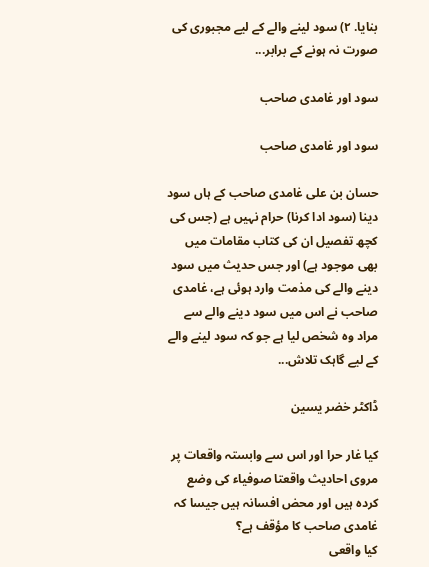بنایا. ٢) سود لینے والے کے لیے مجبوری کی صورت نہ ہونے کے برابر...

سود اور غامدی صاحب

سود اور غامدی صاحب

حسان بن علی غامدی صاحب کے ہاں سود دینا (سود ادا کرنا) حرام نہیں ہے (جس کی کچھ تفصیل ان کی کتاب مقامات میں بھى موجود ہے) اور جس حدیث میں سود دینے والے کی مذمت وارد ہوئی ہے، غامدی صاحب نے اس میں سود دینے والے سے مراد وہ شخص لیا ہے جو کہ سود لینے والے کے لیے گاہک تلاش...

ڈاکٹر خضر یسین

کیا غار حرا اور اس سے وابستہ واقعات پر مروی احادیث واقعتا صوفیاء کی وضع کردہ ہیں اور محض افسانہ ہیں جیسا کہ غامدی صاحب کا مؤقف ہے؟
کیا واقعی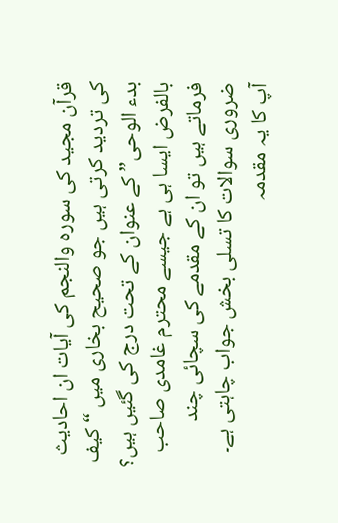قرآن مجید کی سورہ والنجم کی آیات ان احادیث کی تردید کرتی ہیں جو صحیح بخاری میں “کیف بدء الوحی” کے عنوان کے تحت درج کی گئیں ہیں؟
بالفرض ایسا ہی ہے جیسے محترم غامدی صاحب فرماتے ہیں تو ان کے مقدمے کی سچائی چند ضروری سوالات کا تسلی بخش جواب چاہتی ہے۔
آپ کا یہ مقدمہ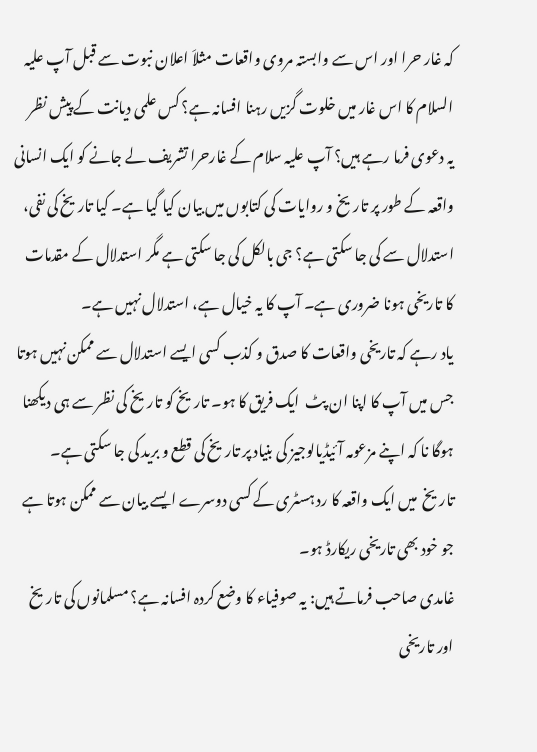کہ غار حرا اور اس سے وابستہ مروی واقعات مثلاَ اعلان نبوت سے قبل آپ علیہ السلام کا اس غار میں خلوت گزیں رہنا افسانہ ہے؟ کس علمی دیانت کے پیش نظر یہ دعوی فرما رہے ہیں؟ آپ علیہ سلام کے غارحرا تشریف لے جانے کو ایک انسانی واقعہ کے طور پر تاریخ و روایات کی کتابوں میں بیان کیا گیا ہے۔ کیا تاریخ کی نفی، استدلال سے کی جا سکتی ہے؟ جی بالکل کی جا سکتی ہے مگر استدلال کے مقدمات کا تاریخی ہونا ضروری ہے۔ آپ کا یہ خیال ہے، استدلال نہیں ہے۔
یاد رہے کہ تاریخی واقعات کا صدق و کذب کسی ایسے استدلال سے ممکن نہیں ہوتا جس میں آپ کا اپنا ان پٹ  ایک فریق کا ہو۔ تاریخ کو تاریخ کی نظر سے ہی دیکھنا ہوگا نا کہ اپنے مزعومہ آئیڈیالوجیز کی بنیاد پر تاریخ کی قطع و برید کی جا سکتی ہے۔ تاریخ  میں ایک واقعہ کا رد ہسٹری کے کسی دوسرے ایسے بیان سے ممکن ہوتا ہے جو خود بھی تاریخی ریکارڈ ہو۔
غامدی صاحب فرماتے ہیں: یہ صوفیاء کا وضع کردہ افسانہ ہے؟ مسلمانوں کی تاریخ اور تاریخی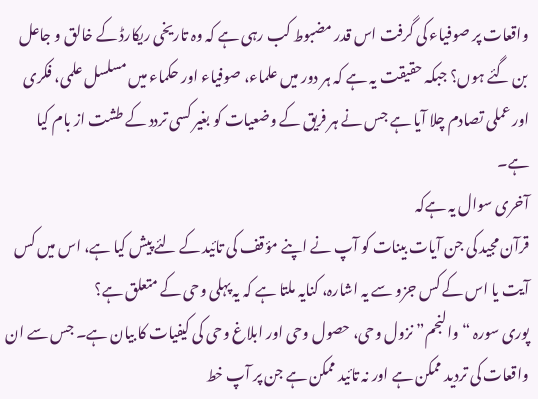واقعات پر صوفیاء کی گرفت اس قدر مضبوط کب رہی ہے کہ وہ تاریخی ریکارڈ کے خالق و جاعل بن گئے ہوں؟ جبکہ حقیقت یہ ہے کہ ہر دور میں علماء، صوفیاء اور حکماء میں مسلسل علمی، فکری اور عملی تصادم چلا آیا ہے جس نے ہر فریق کے وضعیات کو بغیر کسی تردد کے طشت از بام کیا ہے۔
آخری سوال یہ ہےکہ
قرآن مجید کی جن آیات بینات کو آپ نے اپنے مؤقف کی تائید کے لئے پیش کیا ہے، اس میں کس آیت یا اس کے کس جزو سے یہ اشارہ، کنایہ ملتا ہے کہ یہ پہلی وحی کے متعلق ہے؟
پوری سورہ “والنجم” نزول وحی، حصول وحی اور ابلاغ وحی کی کیفیات کا بیان ہے۔ جس سے ان واقعات کی تردید ممکن ہے اور نہ تائید ممکن ہے جن پر آپ خط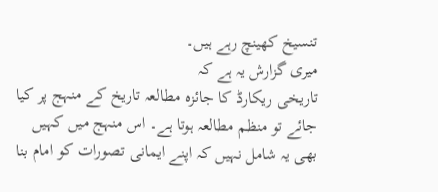تنسیخ کھینچ رہے ہیں۔
میری گزارش یہ ہے کہ
تاریخی ریکارڈ کا جائزہ مطالعہ تاریخ کے منہج پر کیا جائے تو منظم مطالعہ ہوتا ہے۔ اس منہج میں کہیں بھی یہ شامل نہیں کہ اپنے ایمانی تصورات کو امام بنا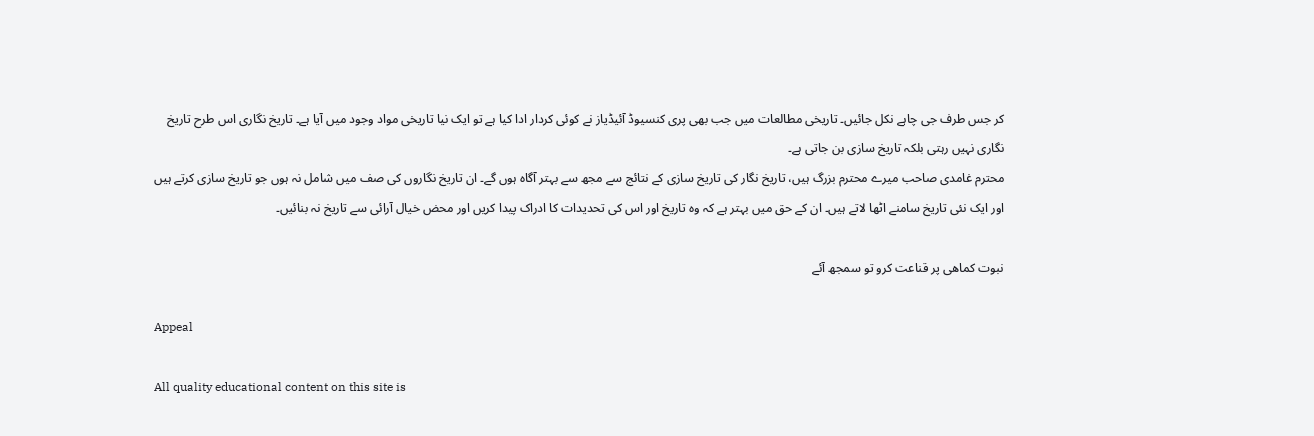کر جس طرف جی چاہے نکل جائیں۔ تاریخی مطالعات میں جب بھی پری کنسیوڈ آئیڈیاز نے کوئی کردار ادا کیا ہے تو ایک نیا تاریخی مواد وجود میں آیا ہے۔ تاریخ نگاری اس طرح تاریخ نگاری نہیں رہتی بلکہ تاریخ سازی بن جاتی ہے۔
محترم غامدی صاحب میرے محترم بزرگ ہیں، تاریخ نگار کی تاریخ سازی کے نتائج سے مجھ سے بہتر آگاہ ہوں گے۔ ان تاریخ نگاروں کی صف میں شامل نہ ہوں جو تاریخ سازی کرتے ہیں اور ایک نئی تاریخ سامنے اٹھا لاتے ہیں۔ ان کے حق میں بہتر ہے کہ وہ تاریخ اور اس کی تحدیدات کا ادراک پیدا کریں اور محض خیال آرائی سے تاریخ نہ بنائیں۔

نبوت کماھی پر قناعت کرو تو سمجھ آئے

Appeal

All quality educational content on this site is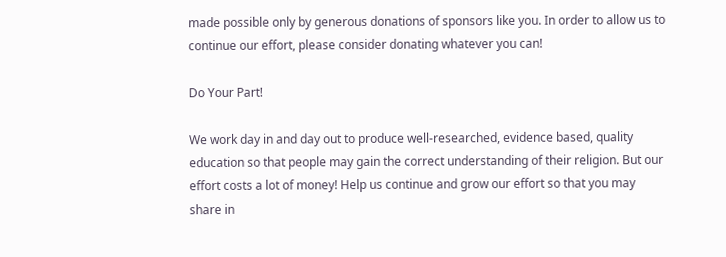made possible only by generous donations of sponsors like you. In order to allow us to continue our effort, please consider donating whatever you can!

Do Your Part!

We work day in and day out to produce well-researched, evidence based, quality education so that people may gain the correct understanding of their religion. But our effort costs a lot of money! Help us continue and grow our effort so that you may share in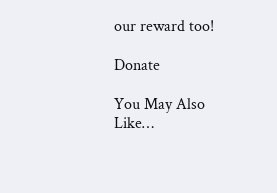our reward too!

Donate

You May Also Like…